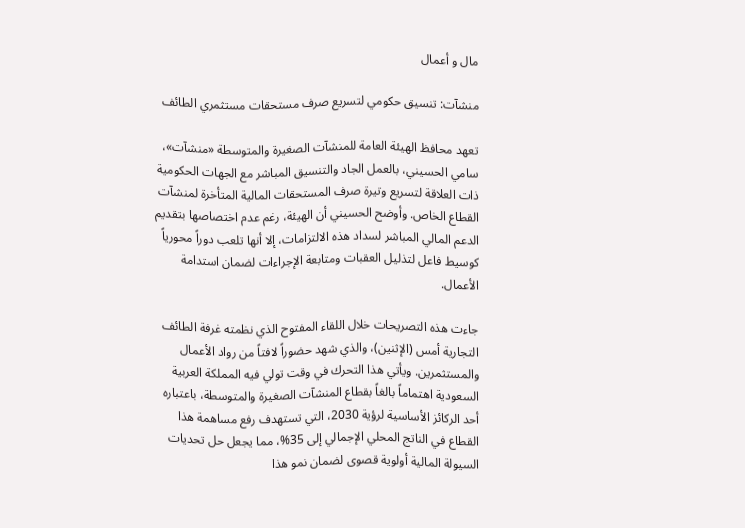مال و أعمال

منشآت: تنسيق حكومي لتسريع صرف مستحقات مستثمري الطائف

تعهد محافظ الهيئة العامة للمنشآت الصغيرة والمتوسطة «منشآت»، سامي الحسيني، بالعمل الجاد والتنسيق المباشر مع الجهات الحكومية ذات العلاقة لتسريع وتيرة صرف المستحقات المالية المتأخرة لمنشآت القطاع الخاص. وأوضح الحسيني أن الهيئة، رغم عدم اختصاصها بتقديم الدعم المالي المباشر لسداد هذه الالتزامات، إلا أنها تلعب دوراً محورياً كوسيط فاعل لتذليل العقبات ومتابعة الإجراءات لضمان استدامة الأعمال.

جاءت هذه التصريحات خلال اللقاء المفتوح الذي نظمته غرفة الطائف التجارية أمس (الإثنين)، والذي شهد حضوراً لافتاً من رواد الأعمال والمستثمرين. ويأتي هذا التحرك في وقت تولي فيه المملكة العربية السعودية اهتماماً بالغاً بقطاع المنشآت الصغيرة والمتوسطة، باعتباره أحد الركائز الأساسية لرؤية 2030، التي تستهدف رفع مساهمة هذا القطاع في الناتج المحلي الإجمالي إلى 35%، مما يجعل حل تحديات السيولة المالية أولوية قصوى لضمان نمو هذا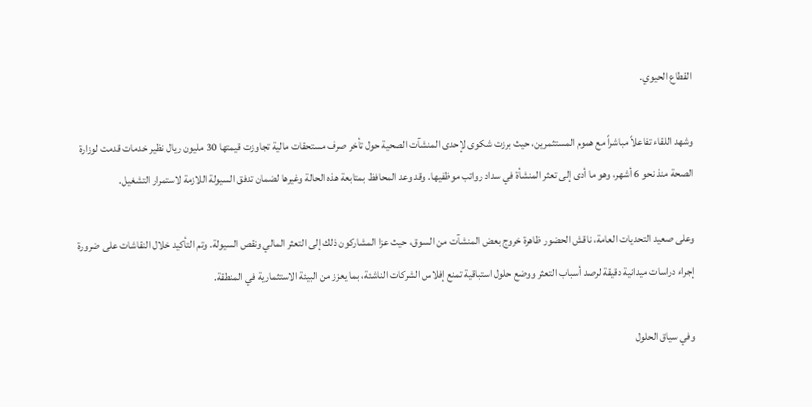القطاع الحيوي.

وشهد اللقاء تفاعلاً مباشراً مع هموم المستثمرين، حيث برزت شكوى لإحدى المنشآت الصحية حول تأخر صرف مستحقات مالية تجاوزت قيمتها 30 مليون ريال نظير خدمات قدمت لوزارة الصحة منذ نحو 6 أشهر، وهو ما أدى إلى تعثر المنشأة في سداد رواتب موظفيها. وقد وعد المحافظ بمتابعة هذه الحالة وغيرها لضمان تدفق السيولة اللازمة لاستمرار التشغيل.

وعلى صعيد التحديات العامة، ناقش الحضور ظاهرة خروج بعض المنشآت من السوق، حيث عزا المشاركون ذلك إلى التعثر المالي ونقص السيولة. وتم التأكيد خلال النقاشات على ضرورة إجراء دراسات ميدانية دقيقة لرصد أسباب التعثر ووضع حلول استباقية تمنع إفلاس الشركات الناشئة، بما يعزز من البيئة الاستثمارية في المنطقة.

وفي سياق الحلول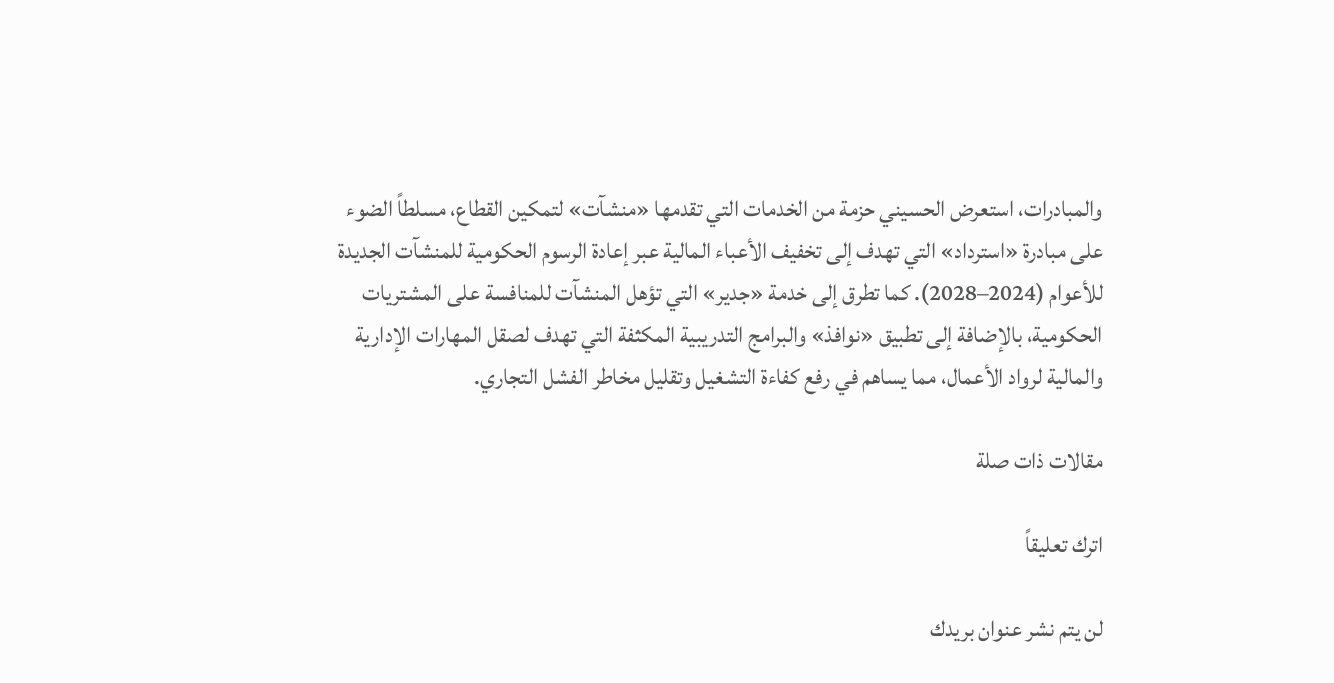والمبادرات، استعرض الحسيني حزمة من الخدمات التي تقدمها «منشآت» لتمكين القطاع، مسلطاً الضوء على مبادرة «استرداد» التي تهدف إلى تخفيف الأعباء المالية عبر إعادة الرسوم الحكومية للمنشآت الجديدة للأعوام (2024–2028). كما تطرق إلى خدمة «جدير» التي تؤهل المنشآت للمنافسة على المشتريات الحكومية، بالإضافة إلى تطبيق «نوافذ» والبرامج التدريبية المكثفة التي تهدف لصقل المهارات الإدارية والمالية لرواد الأعمال، مما يساهم في رفع كفاءة التشغيل وتقليل مخاطر الفشل التجاري.

مقالات ذات صلة

اترك تعليقاً

لن يتم نشر عنوان بريدك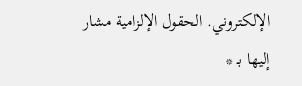الإلكتروني. الحقول الإلزامية مشار إليها بـ *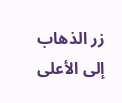زر الذهاب إلى الأعلى